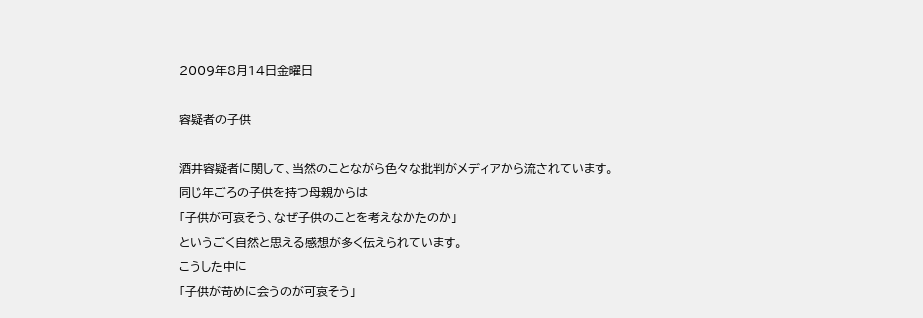2009年8月14日金曜日

容疑者の子供

酒井容疑者に関して、当然のことながら色々な批判がメディアから流されています。
同じ年ごろの子供を持つ母親からは
「子供が可哀そう、なぜ子供のことを考えなかたのか」
というごく自然と思える感想が多く伝えられています。
こうした中に
「子供が苛めに会うのが可哀そう」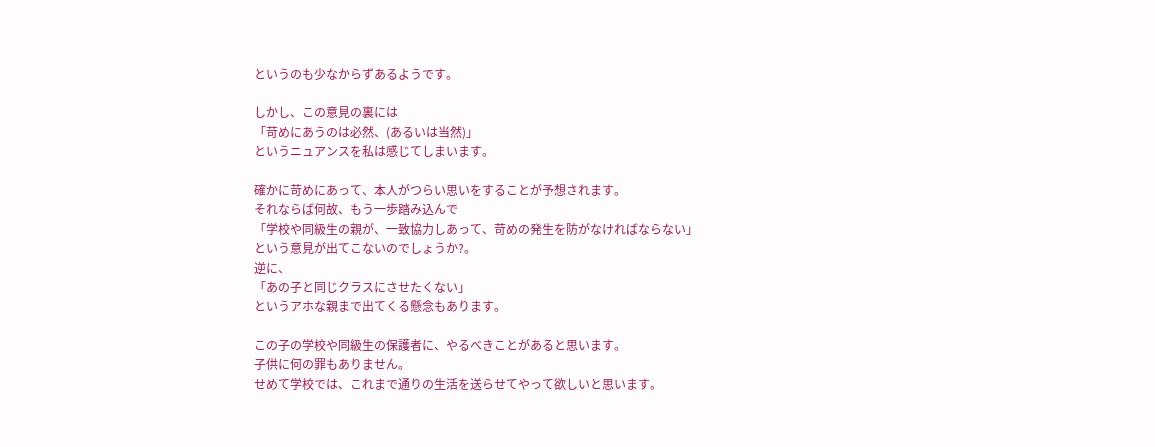というのも少なからずあるようです。

しかし、この意見の裏には
「苛めにあうのは必然、(あるいは当然)」
というニュアンスを私は感じてしまいます。

確かに苛めにあって、本人がつらい思いをすることが予想されます。
それならば何故、もう一歩踏み込んで
「学校や同級生の親が、一致協力しあって、苛めの発生を防がなければならない」
という意見が出てこないのでしょうか?。
逆に、
「あの子と同じクラスにさせたくない」
というアホな親まで出てくる懸念もあります。

この子の学校や同級生の保護者に、やるべきことがあると思います。
子供に何の罪もありません。
せめて学校では、これまで通りの生活を送らせてやって欲しいと思います。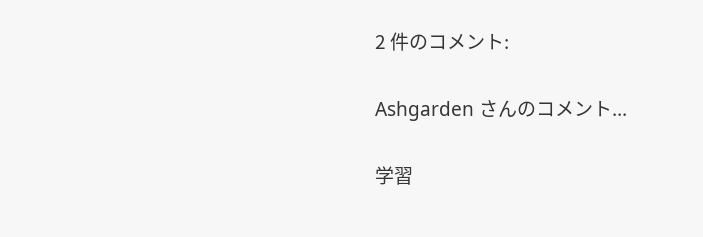2 件のコメント:

Ashgarden さんのコメント...

学習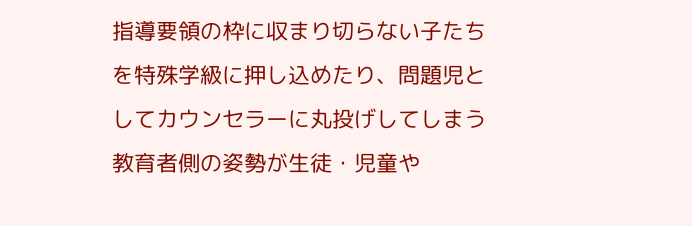指導要領の枠に収まり切らない子たちを特殊学級に押し込めたり、問題児としてカウンセラーに丸投げしてしまう教育者側の姿勢が生徒・児童や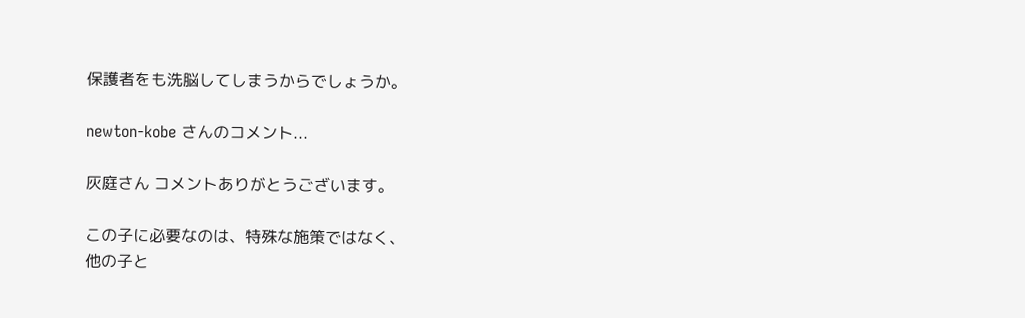保護者をも洗脳してしまうからでしょうか。

newton-kobe さんのコメント...

灰庭さん コメントありがとうございます。

この子に必要なのは、特殊な施策ではなく、
他の子と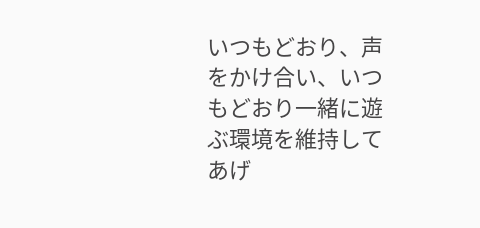いつもどおり、声をかけ合い、いつもどおり一緒に遊ぶ環境を維持してあげ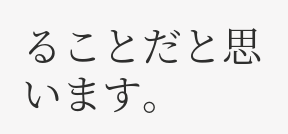ることだと思います。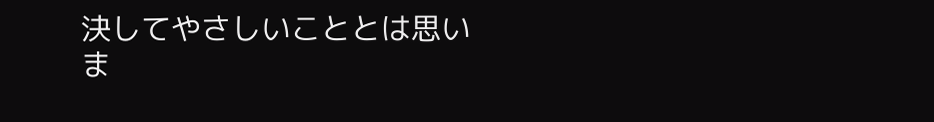決してやさしいこととは思いま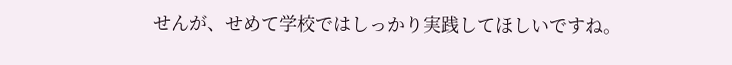せんが、せめて学校ではしっかり実践してほしいですね。